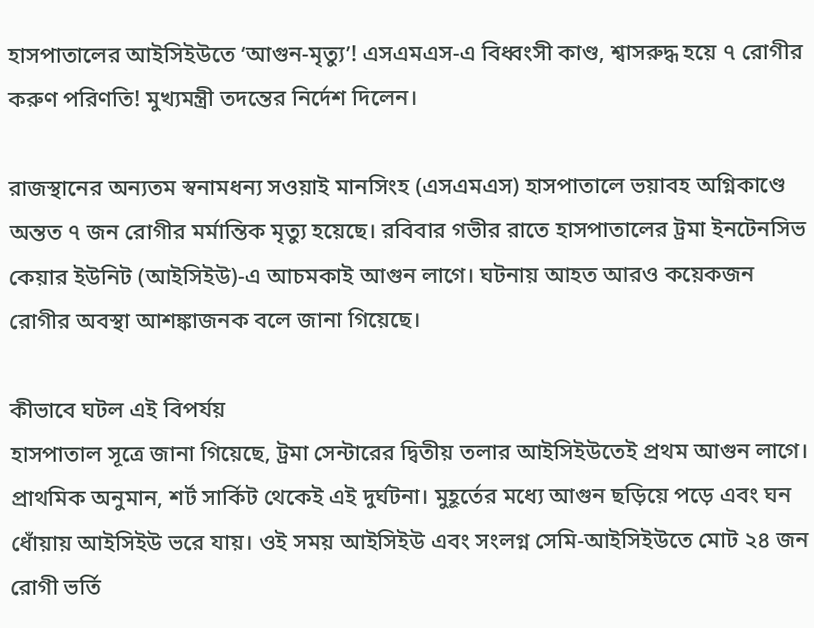হাসপাতালের আইসিইউতে ‘আগুন-মৃত্যু’! এসএমএস-এ বিধ্বংসী কাণ্ড, শ্বাসরুদ্ধ হয়ে ৭ রোগীর করুণ পরিণতি! মুখ্যমন্ত্রী তদন্তের নির্দেশ দিলেন।

রাজস্থানের অন্যতম স্বনামধন্য সওয়াই মানসিংহ (এসএমএস) হাসপাতালে ভয়াবহ অগ্নিকাণ্ডে অন্তত ৭ জন রোগীর মর্মান্তিক মৃত্যু হয়েছে। রবিবার গভীর রাতে হাসপাতালের ট্রমা ইনটেনসিভ কেয়ার ইউনিট (আইসিইউ)-এ আচমকাই আগুন লাগে। ঘটনায় আহত আরও কয়েকজন রোগীর অবস্থা আশঙ্কাজনক বলে জানা গিয়েছে।

কীভাবে ঘটল এই বিপর্যয়
হাসপাতাল সূত্রে জানা গিয়েছে, ট্রমা সেন্টারের দ্বিতীয় তলার আইসিইউতেই প্রথম আগুন লাগে। প্রাথমিক অনুমান, শর্ট সার্কিট থেকেই এই দুর্ঘটনা। মুহূর্তের মধ্যে আগুন ছড়িয়ে পড়ে এবং ঘন ধোঁয়ায় আইসিইউ ভরে যায়। ওই সময় আইসিইউ এবং সংলগ্ন সেমি-আইসিইউতে মোট ২৪ জন রোগী ভর্তি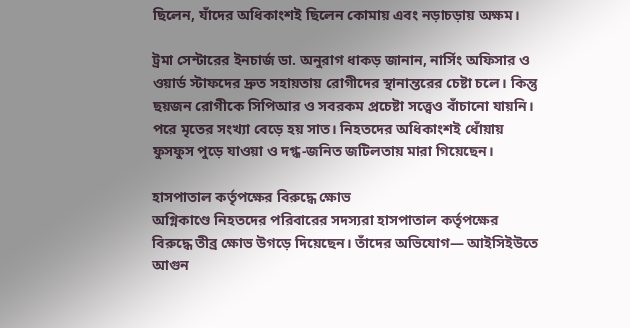ছিলেন, যাঁদের অধিকাংশই ছিলেন কোমায় এবং নড়াচড়ায় অক্ষম।

ট্রমা সেন্টারের ইনচার্জ ডা. অনুরাগ ধাকড় জানান, নার্সিং অফিসার ও ওয়ার্ড স্টাফদের দ্রুত সহায়তায় রোগীদের স্থানান্তরের চেষ্টা চলে। কিন্তু ছয়জন রোগীকে সিপিআর ও সবরকম প্রচেষ্টা সত্ত্বেও বাঁচানো যায়নি। পরে মৃতের সংখ্যা বেড়ে হয় সাত। নিহতদের অধিকাংশই ধোঁয়ায় ফুসফুস পুড়ে যাওয়া ও দগ্ধ-জনিত জটিলতায় মারা গিয়েছেন।

হাসপাতাল কর্তৃপক্ষের বিরুদ্ধে ক্ষোভ
অগ্নিকাণ্ডে নিহতদের পরিবারের সদস্যরা হাসপাতাল কর্তৃপক্ষের বিরুদ্ধে তীব্র ক্ষোভ উগড়ে দিয়েছেন। তাঁদের অভিযোগ— আইসিইউতে আগুন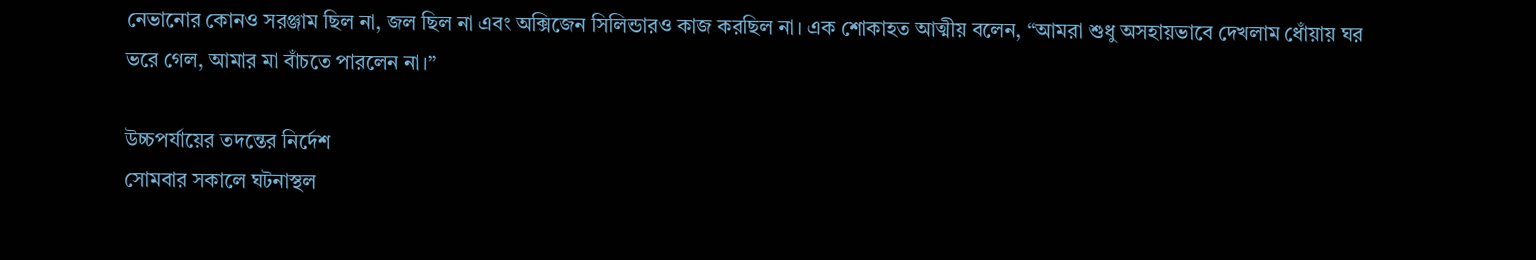নেভানোর কোনও সরঞ্জাম ছিল না, জল ছিল না এবং অক্সিজেন সিলিন্ডারও কাজ করছিল না। এক শোকাহত আত্মীয় বলেন, “আমরা শুধু অসহায়ভাবে দেখলাম ধোঁয়ায় ঘর ভরে গেল, আমার মা বাঁচতে পারলেন না।”

উচ্চপর্যায়ের তদন্তের নির্দেশ
সোমবার সকালে ঘটনাস্থল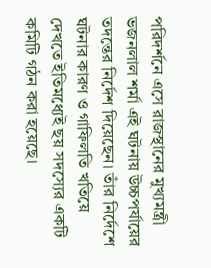পরিদর্শনে এসে রাজস্থানের মুখ্যমন্ত্রী ভজনলাল শর্মা এই ঘটনায় উচ্চপর্যায়ের তদন্তের নির্দেশ দিয়েছেন। তাঁর নির্দেশে ঘটনার কারণ ও গাফিলতি খতিয়ে দেখতে ইতিমধ্যেই ছয় সদস্যের একটি কমিটি গঠন করা হয়েছে।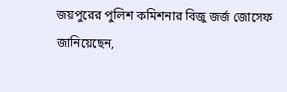জয়পুরের পুলিশ কমিশনার বিজু জর্জ জোসেফ জানিয়েছেন,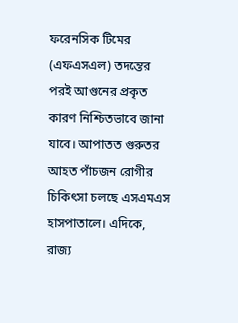ফরেনসিক টিমের (এফএসএল) তদন্তের পরই আগুনের প্রকৃত কারণ নিশ্চিতভাবে জানা যাবে। আপাতত গুরুতর আহত পাঁচজন রোগীর চিকিৎসা চলছে এসএমএস হাসপাতালে। এদিকে, রাজ্য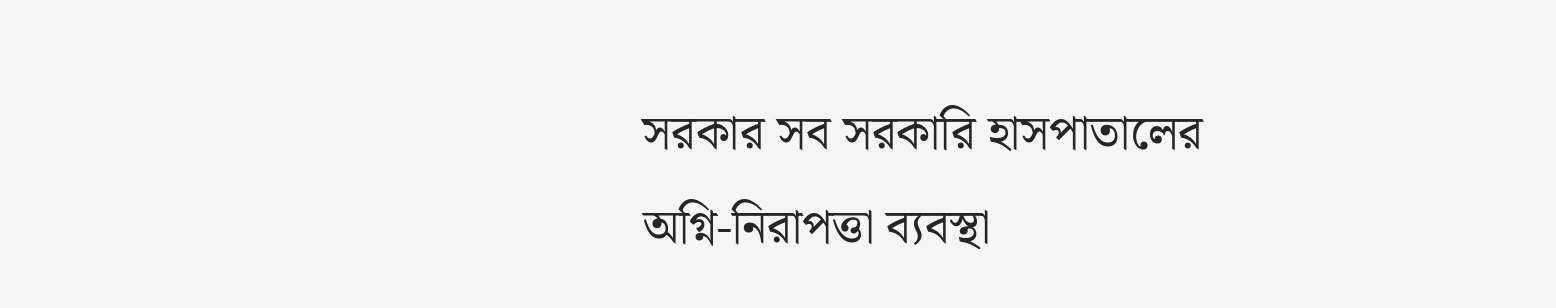সরকার সব সরকারি হাসপাতালের অগ্নি-নিরাপত্তা ব্যবস্থা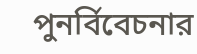পুনর্বিবেচনার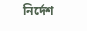নির্দেশ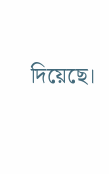দিয়েছে।